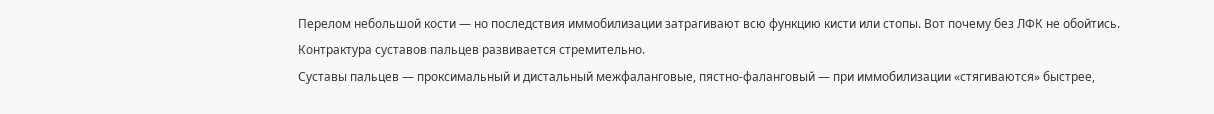Перелом небольшой кости — но последствия иммобилизации затрагивают всю функцию кисти или стопы. Вот почему без ЛФК не обойтись.
Контрактура суставов пальцев развивается стремительно.
Суставы пальцев — проксимальный и дистальный межфаланговые, пястно-фаланговый — при иммобилизации «стягиваются» быстрее,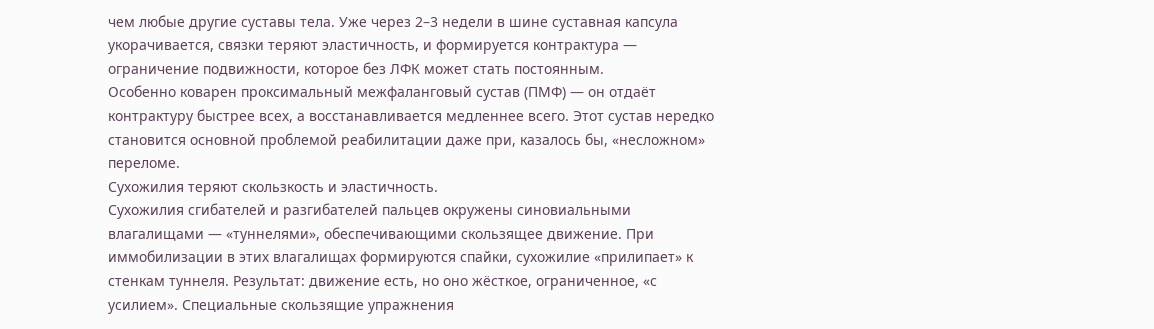чем любые другие суставы тела. Уже через 2–3 недели в шине суставная капсула укорачивается, связки теряют эластичность, и формируется контрактура — ограничение подвижности, которое без ЛФК может стать постоянным.
Особенно коварен проксимальный межфаланговый сустав (ПМФ) — он отдаёт контрактуру быстрее всех, а восстанавливается медленнее всего. Этот сустав нередко становится основной проблемой реабилитации даже при, казалось бы, «несложном» переломе.
Сухожилия теряют скользкость и эластичность.
Сухожилия сгибателей и разгибателей пальцев окружены синовиальными влагалищами — «туннелями», обеспечивающими скользящее движение. При иммобилизации в этих влагалищах формируются спайки, сухожилие «прилипает» к стенкам туннеля. Результат: движение есть, но оно жёсткое, ограниченное, «с усилием». Специальные скользящие упражнения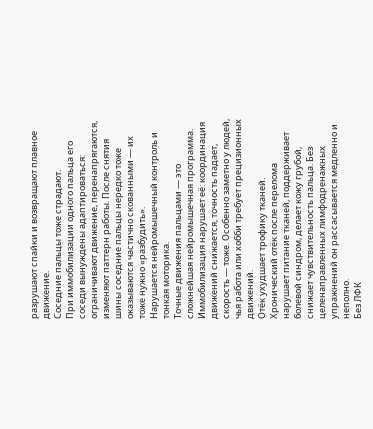разрушают спайки и возвращают плавное движение.
Соседние пальцы тоже страдают.
При иммобилизации одного пальца его соседи вынуждены адаптироваться: ограничивают движение, перенапрягаются, изменяют паттерн работы. После снятия шины соседние пальцы нередко тоже оказываются частично скованными — их тоже нужно «разбудить».
Нарушается нейромышечный контроль и тонкая моторика.
Точные движения пальцами — это сложнейшая нейромышечная программа. Иммобилизация нарушает её: координация движений снижается, точность падает, скорость — тоже. Особенно заметно у людей, чья работа или хобби требует прецизионных движений.
Отёк ухудшает трофику тканей.
Хронический отёк после перелома нарушает питание тканей, поддерживает болевой синдром, делает кожу грубой, снижает чувствительность пальца. Без целенаправленных лимфодренажных упражнений он рассасывается медленно и неполно.
Без ЛФК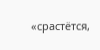«срастётся,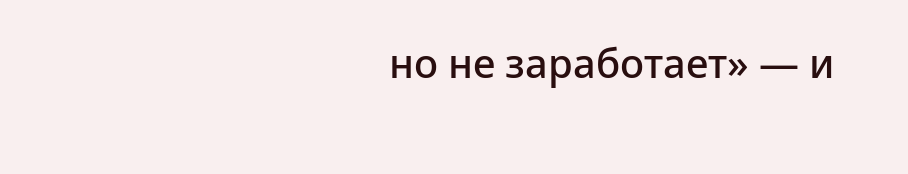но не заработает» — и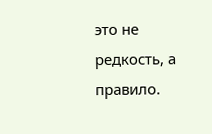это не редкость, а правило.